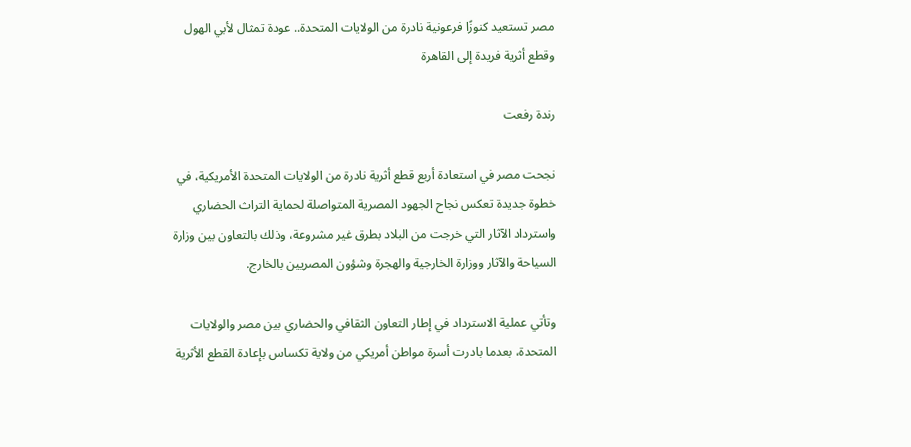مصر تستعيد كنوزًا فرعونية نادرة من الولايات المتحدة.. عودة تمثال لأبي الهول وقطع أثرية فريدة إلى القاهرة

رندة رفعت

نجحت مصر في استعادة أربع قطع أثرية نادرة من الولايات المتحدة الأمريكية، في خطوة جديدة تعكس نجاح الجهود المصرية المتواصلة لحماية التراث الحضاري واسترداد الآثار التي خرجت من البلاد بطرق غير مشروعة، وذلك بالتعاون بين وزارة السياحة والآثار ووزارة الخارجية والهجرة وشؤون المصريين بالخارج.

وتأتي عملية الاسترداد في إطار التعاون الثقافي والحضاري بين مصر والولايات المتحدة، بعدما بادرت أسرة مواطن أمريكي من ولاية تكساس بإعادة القطع الأثرية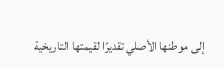إلى موطنها الأصلي تقديرًا لقيمتها التاريخية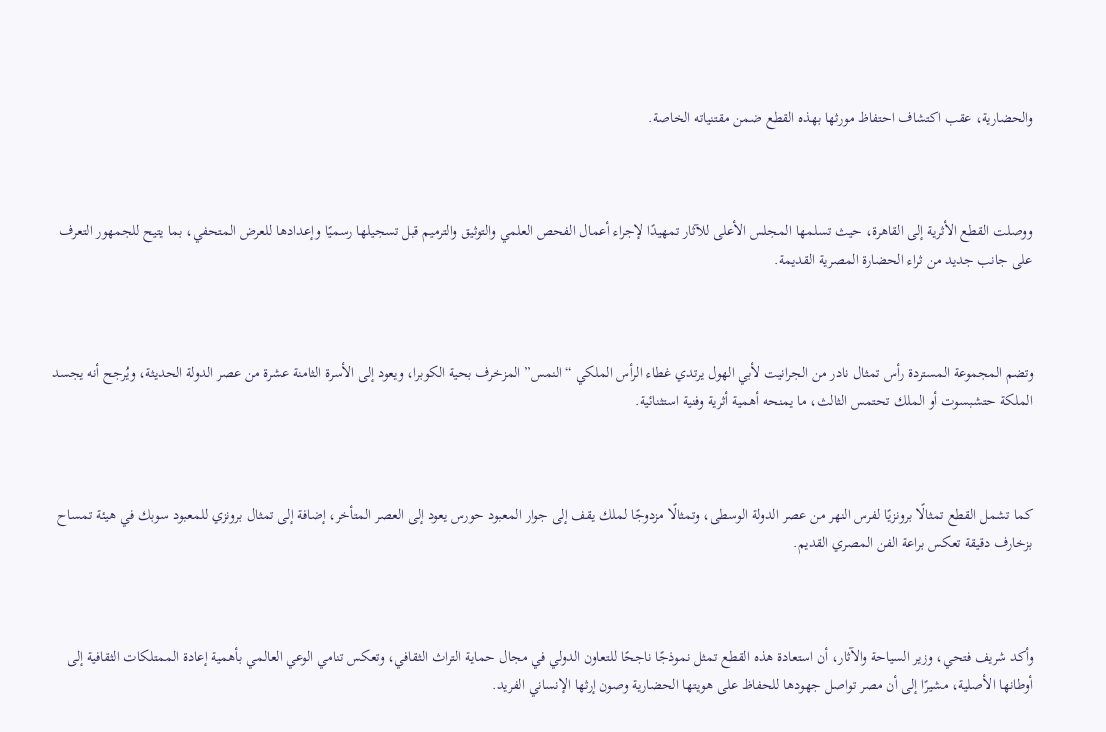والحضارية، عقب اكتشاف احتفاظ مورثها بهذه القطع ضمن مقتنياته الخاصة.



ووصلت القطع الأثرية إلى القاهرة، حيث تسلمها المجلس الأعلى للآثار تمهيدًا لإجراء أعمال الفحص العلمي والتوثيق والترميم قبل تسجيلها رسميًا وإعدادها للعرض المتحفي، بما يتيح للجمهور التعرف على جانب جديد من ثراء الحضارة المصرية القديمة.



وتضم المجموعة المستردة رأس تمثال نادر من الجرانيت لأبي الهول يرتدي غطاء الرأس الملكي “النمس” المزخرف بحية الكوبرا، ويعود إلى الأسرة الثامنة عشرة من عصر الدولة الحديثة، ويُرجح أنه يجسد الملكة حتشبسوت أو الملك تحتمس الثالث، ما يمنحه أهمية أثرية وفنية استثنائية.



كما تشمل القطع تمثالًا برونزيًا لفرس النهر من عصر الدولة الوسطى، وتمثالًا مزدوجًا لملك يقف إلى جوار المعبود حورس يعود إلى العصر المتأخر، إضافة إلى تمثال برونزي للمعبود سوبك في هيئة تمساح بزخارف دقيقة تعكس براعة الفن المصري القديم.



وأكد شريف فتحي، وزير السياحة والآثار، أن استعادة هذه القطع تمثل نموذجًا ناجحًا للتعاون الدولي في مجال حماية التراث الثقافي، وتعكس تنامي الوعي العالمي بأهمية إعادة الممتلكات الثقافية إلى أوطانها الأصلية، مشيرًا إلى أن مصر تواصل جهودها للحفاظ على هويتها الحضارية وصون إرثها الإنساني الفريد.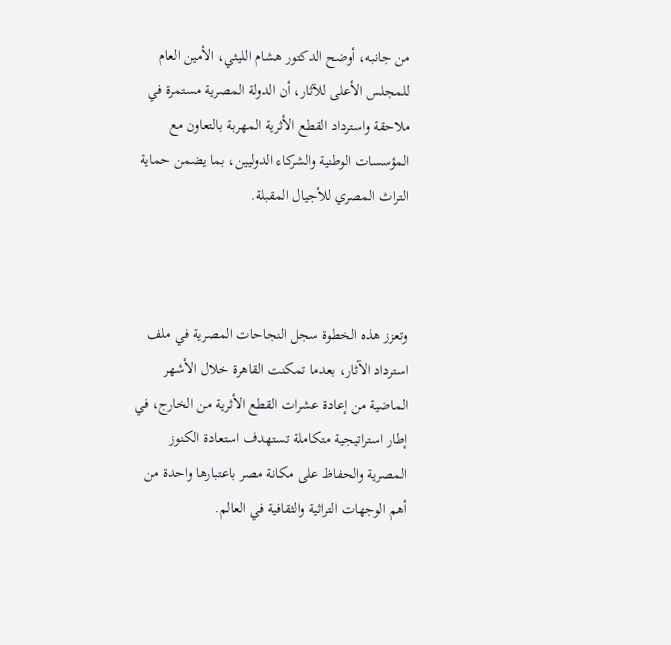من جانبه، أوضح الدكتور هشام الليثي، الأمين العام للمجلس الأعلى للآثار، أن الدولة المصرية مستمرة في ملاحقة واسترداد القطع الأثرية المهربة بالتعاون مع المؤسسات الوطنية والشركاء الدوليين، بما يضمن حماية التراث المصري للأجيال المقبلة.



وتعزز هذه الخطوة سجل النجاحات المصرية في ملف استرداد الآثار، بعدما تمكنت القاهرة خلال الأشهر الماضية من إعادة عشرات القطع الأثرية من الخارج، في إطار استراتيجية متكاملة تستهدف استعادة الكنوز المصرية والحفاظ على مكانة مصر باعتبارها واحدة من أهم الوجهات التراثية والثقافية في العالم.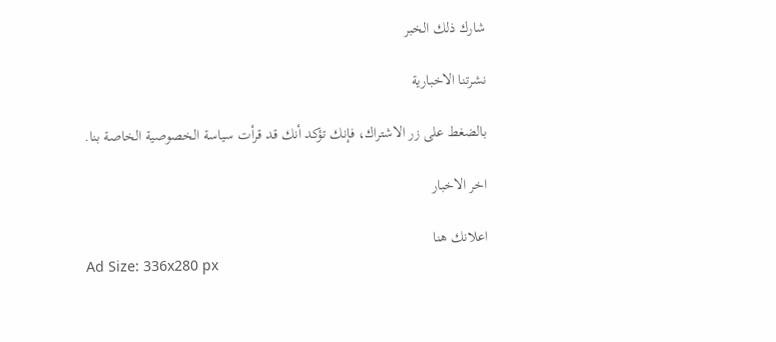شارك ذلك الخبر

نشرتنا الاخبارية

بالضغط على زر الاشتراك، فإنك تؤكد أنك قد قرأت سياسة الخصوصية الخاصة بنا.

اخر الاخبار

اعلانك هنا
Ad Size: 336x280 px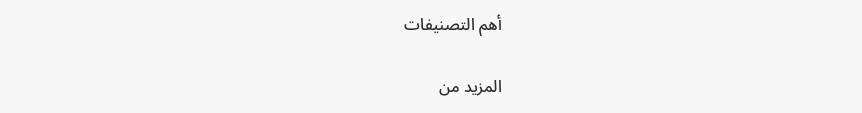أهم التصنيفات

المزيد من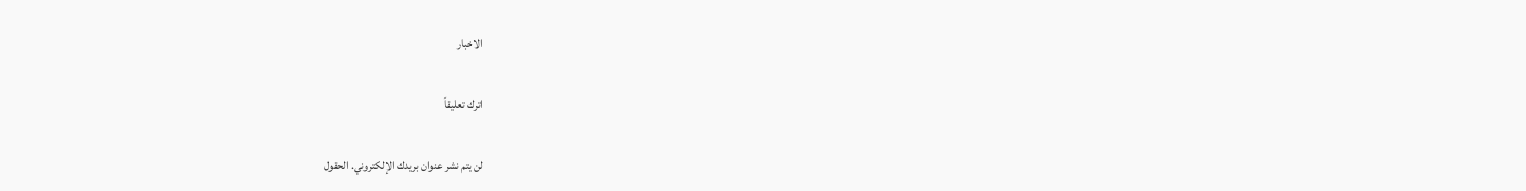الاخبار

اترك تعليقاً

لن يتم نشر عنوان بريدك الإلكتروني. الحقول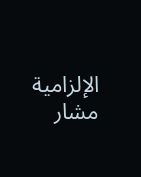الإلزامية مشار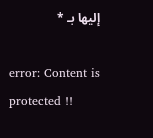إليها بـ *

error: Content is protected !!